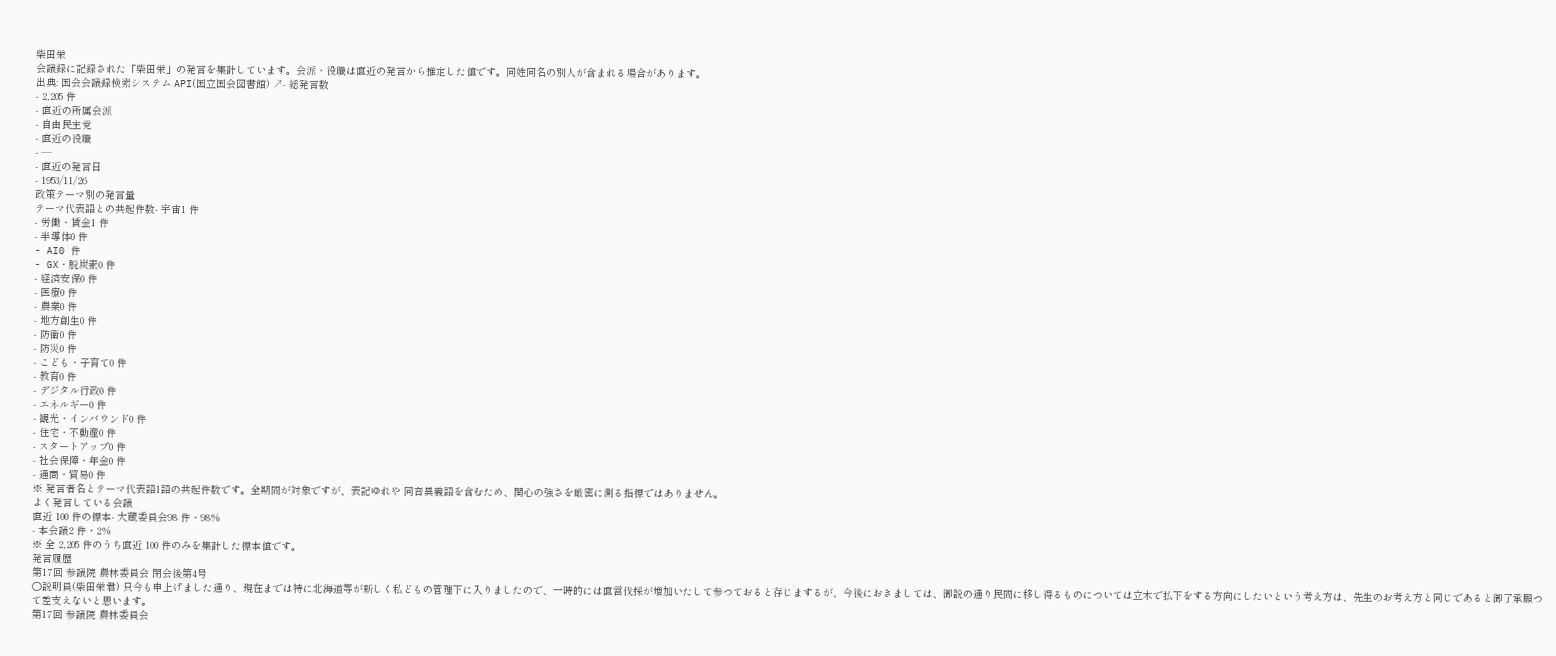柴田栄
会議録に記録された「柴田栄」の発言を集計しています。会派・役職は直近の発言から推定した値です。同姓同名の別人が含まれる場合があります。
出典: 国会会議録検索システム API(国立国会図書館) ↗- 総発言数
- 2,205 件
- 直近の所属会派
- 自由民主党
- 直近の役職
- —
- 直近の発言日
- 1953/11/26
政策テーマ別の発言量
テーマ代表語との共起件数- 宇宙1 件
- 労働・賃金1 件
- 半導体0 件
- AI0 件
- GX・脱炭素0 件
- 経済安保0 件
- 医療0 件
- 農業0 件
- 地方創生0 件
- 防衛0 件
- 防災0 件
- こども・子育て0 件
- 教育0 件
- デジタル行政0 件
- エネルギー0 件
- 観光・インバウンド0 件
- 住宅・不動産0 件
- スタートアップ0 件
- 社会保障・年金0 件
- 通商・貿易0 件
※ 発言者名とテーマ代表語1語の共起件数です。全期間が対象ですが、表記ゆれや 同音異義語を含むため、関心の強さを厳密に測る指標ではありません。
よく発言している会議
直近 100 件の標本- 大蔵委員会98 件・98%
- 本会議2 件・2%
※ 全 2,205 件のうち直近 100 件のみを集計した標本値です。
発言履歴
第17回 参議院 農林委員会 閉会後第4号
○説明員(柴田栄君) 只今も申上げました通り、現在までは特に北海道等が新しく私どもの管理下に入りましたので、一時的には直営伐採が増加いたして参つておると存じまするが、今後におきましては、御説の通り民間に移し得るものについては立木で払下をする方向にしたいという考え方は、先生のお考え方と同じであると御了承願つて差支えないと思います。
第17回 参議院 農林委員会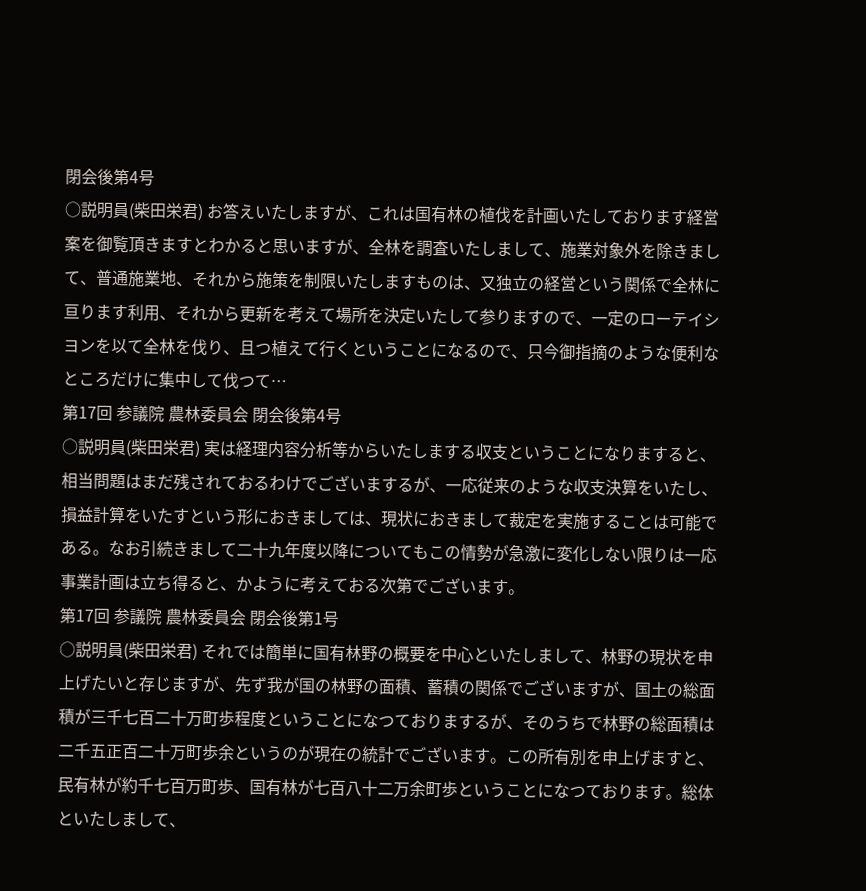閉会後第4号
○説明員(柴田栄君) お答えいたしますが、これは国有林の植伐を計画いたしております経営案を御覧頂きますとわかると思いますが、全林を調査いたしまして、施業対象外を除きまして、普通施業地、それから施策を制限いたしますものは、又独立の経営という関係で全林に亘ります利用、それから更新を考えて場所を決定いたして参りますので、一定のローテイシヨンを以て全林を伐り、且つ植えて行くということになるので、只今御指摘のような便利なところだけに集中して伐つて…
第17回 参議院 農林委員会 閉会後第4号
○説明員(柴田栄君) 実は経理内容分析等からいたしまする収支ということになりますると、相当問題はまだ残されておるわけでございまするが、一応従来のような収支決算をいたし、損益計算をいたすという形におきましては、現状におきまして裁定を実施することは可能である。なお引続きまして二十九年度以降についてもこの情勢が急激に変化しない限りは一応事業計画は立ち得ると、かように考えておる次第でございます。
第17回 参議院 農林委員会 閉会後第1号
○説明員(柴田栄君) それでは簡単に国有林野の概要を中心といたしまして、林野の現状を申上げたいと存じますが、先ず我が国の林野の面積、蓄積の関係でございますが、国土の総面積が三千七百二十万町歩程度ということになつておりまするが、そのうちで林野の総面積は二千五正百二十万町歩余というのが現在の統計でございます。この所有別を申上げますと、民有林が約千七百万町歩、国有林が七百八十二万余町歩ということになつております。総体といたしまして、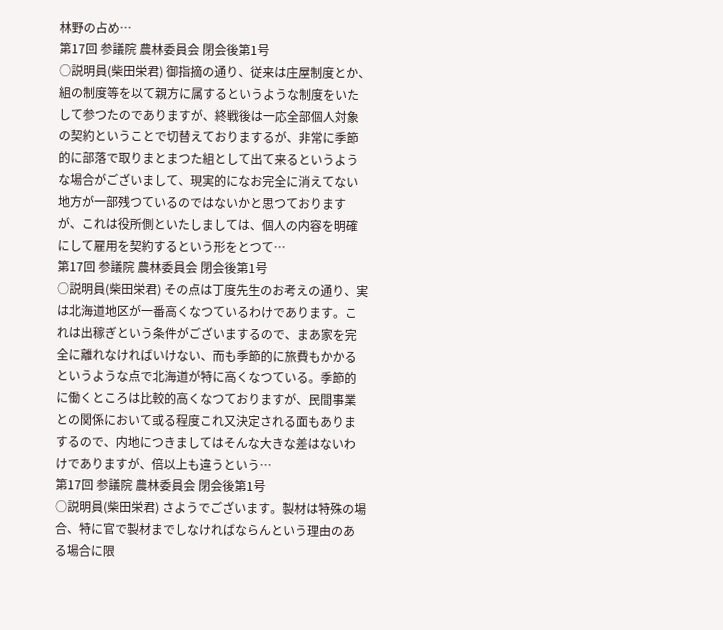林野の占め…
第17回 参議院 農林委員会 閉会後第1号
○説明員(柴田栄君) 御指摘の通り、従来は庄屋制度とか、組の制度等を以て親方に属するというような制度をいたして参つたのでありますが、終戦後は一応全部個人対象の契約ということで切替えておりまするが、非常に季節的に部落で取りまとまつた組として出て来るというような場合がございまして、現実的になお完全に消えてない地方が一部残つているのではないかと思つておりますが、これは役所側といたしましては、個人の内容を明確にして雇用を契約するという形をとつて…
第17回 参議院 農林委員会 閉会後第1号
○説明員(柴田栄君) その点は丁度先生のお考えの通り、実は北海道地区が一番高くなつているわけであります。これは出稼ぎという条件がございまするので、まあ家を完全に離れなければいけない、而も季節的に旅費もかかるというような点で北海道が特に高くなつている。季節的に働くところは比較的高くなつておりますが、民間事業との関係において或る程度これ又決定される面もありまするので、内地につきましてはそんな大きな差はないわけでありますが、倍以上も違うという…
第17回 参議院 農林委員会 閉会後第1号
○説明員(柴田栄君) さようでございます。製材は特殊の場合、特に官で製材までしなければならんという理由のある場合に限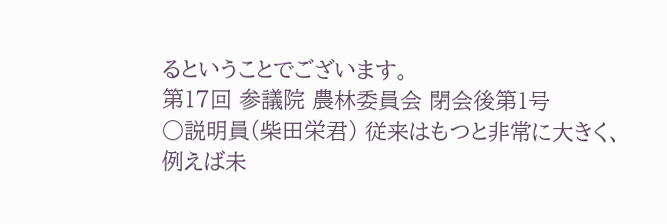るということでございます。
第17回 参議院 農林委員会 閉会後第1号
○説明員(柴田栄君) 従来はもつと非常に大きく、例えば未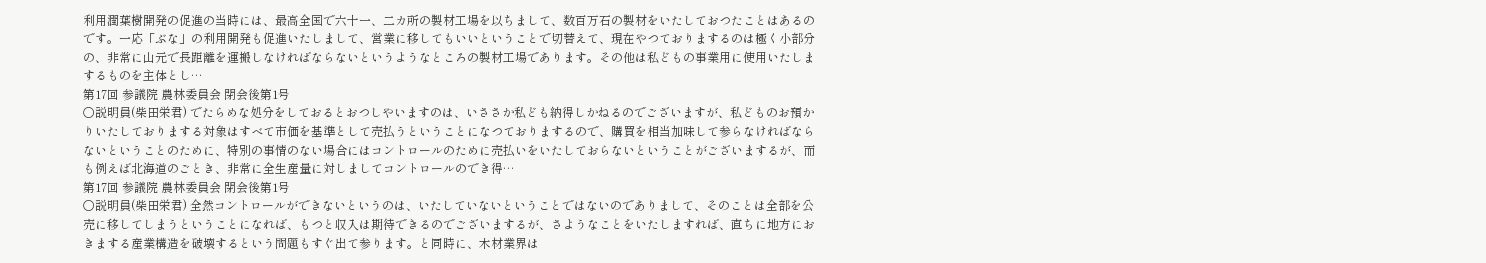利用潤葉樹開発の促進の当時には、最高全国で六十一、二カ所の製材工場を以ちまして、数百万石の製材をいたしておつたことはあるのです。一応「ぶな」の利用開発も促進いたしまして、営業に移してもいいということで切替えて、現在やつておりまするのは極く小部分の、非常に山元で長距離を運搬しなければならないというようなところの製材工場であります。その他は私どもの事業用に使用いたしまするものを主体とし…
第17回 参議院 農林委員会 閉会後第1号
○説明員(柴田栄君) でたらめな処分をしておるとおつしやいますのは、いささか私ども納得しかねるのでございますが、私どものお預かりいたしておりまする対象はすべて市価を基準として売払うということになつておりまするので、購買を相当加味して参らなければならないということのために、特別の事情のない場合にはコントロールのために売払いをいたしておらないということがございまするが、而も例えば北海道のごとき、非常に全生産量に対しましてコントロールのでき得…
第17回 参議院 農林委員会 閉会後第1号
○説明員(柴田栄君) 全然コントロールができないというのは、いたしていないということではないのでありまして、そのことは全部を公売に移してしまうということになれば、もつと収入は期待できるのでございまするが、さようなことをいたしますれば、直ちに地方におきまする産業構造を破壊するという問題もすぐ出て参ります。と同時に、木材業界は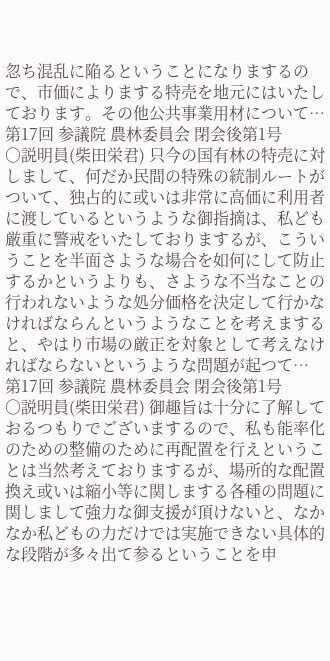忽ち混乱に陥るということになりまするので、市価によりまする特売を地元にはいたしております。その他公共事業用材について…
第17回 参議院 農林委員会 閉会後第1号
○説明員(柴田栄君) 只今の国有林の特売に対しまして、何だか民間の特殊の統制ルートがついて、独占的に或いは非常に高価に利用者に渡しているというような御指摘は、私ども厳重に警戒をいたしておりまするが、こういうことを半面さような場合を如何にして防止するかというよりも、さような不当なことの行われないような処分価格を決定して行かなければならんというようなことを考えますると、やはり市場の厳正を対象として考えなければならないというような問題が起つて…
第17回 参議院 農林委員会 閉会後第1号
○説明員(柴田栄君) 御趣旨は十分に了解しておるつもりでございまするので、私も能率化のための整備のために再配置を行えということは当然考えておりまするが、場所的な配置換え或いは縮小等に関しまする各種の問題に関しまして強力な御支援が頂けないと、なかなか私どもの力だけでは実施できない具体的な段階が多々出て参るということを申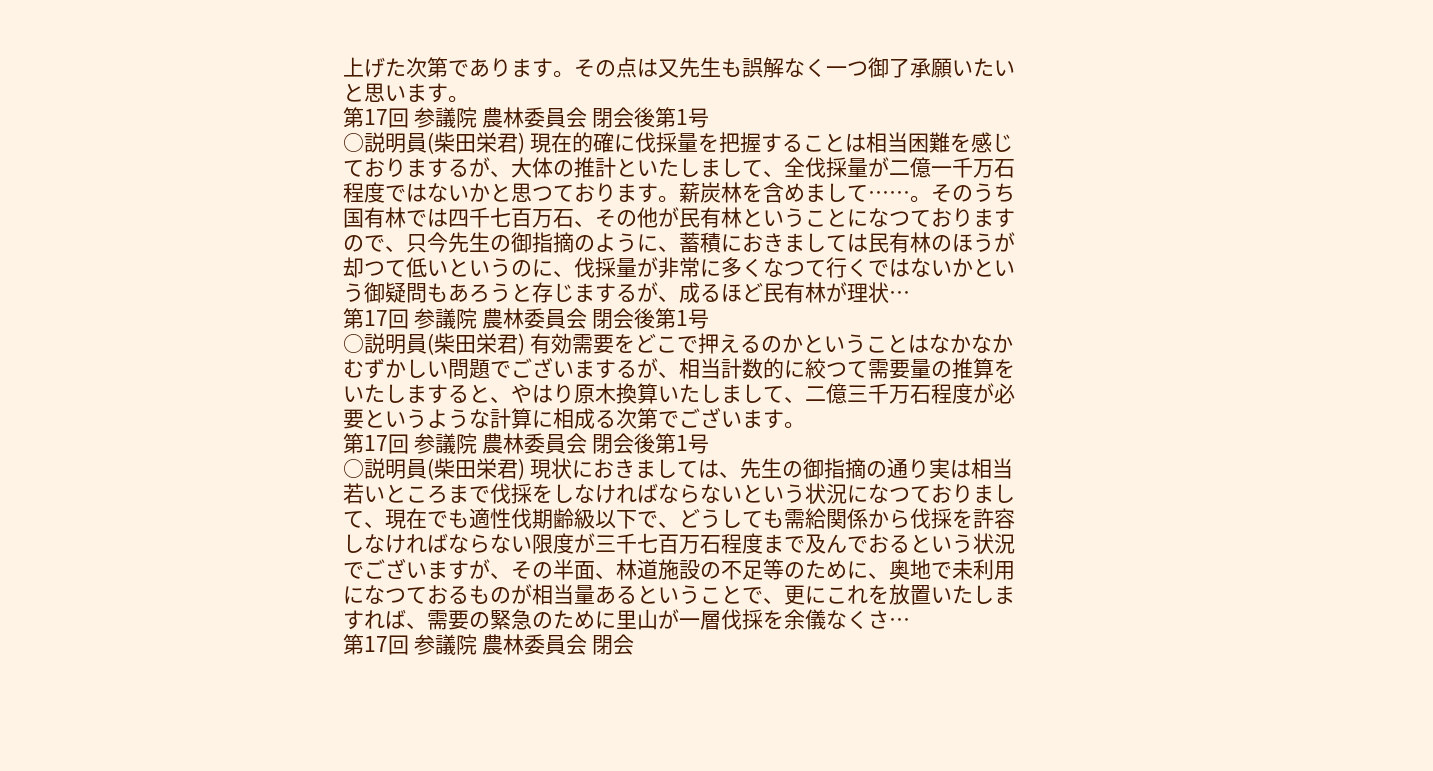上げた次第であります。その点は又先生も誤解なく一つ御了承願いたいと思います。
第17回 参議院 農林委員会 閉会後第1号
○説明員(柴田栄君) 現在的確に伐採量を把握することは相当困難を感じておりまするが、大体の推計といたしまして、全伐採量が二億一千万石程度ではないかと思つております。薪炭林を含めまして……。そのうち国有林では四千七百万石、その他が民有林ということになつておりますので、只今先生の御指摘のように、蓄積におきましては民有林のほうが却つて低いというのに、伐採量が非常に多くなつて行くではないかという御疑問もあろうと存じまするが、成るほど民有林が理状…
第17回 参議院 農林委員会 閉会後第1号
○説明員(柴田栄君) 有効需要をどこで押えるのかということはなかなかむずかしい問題でございまするが、相当計数的に絞つて需要量の推算をいたしますると、やはり原木換算いたしまして、二億三千万石程度が必要というような計算に相成る次第でございます。
第17回 参議院 農林委員会 閉会後第1号
○説明員(柴田栄君) 現状におきましては、先生の御指摘の通り実は相当若いところまで伐採をしなければならないという状況になつておりまして、現在でも適性伐期齢級以下で、どうしても需給関係から伐採を許容しなければならない限度が三千七百万石程度まで及んでおるという状況でございますが、その半面、林道施設の不足等のために、奥地で未利用になつておるものが相当量あるということで、更にこれを放置いたしますれば、需要の緊急のために里山が一層伐採を余儀なくさ…
第17回 参議院 農林委員会 閉会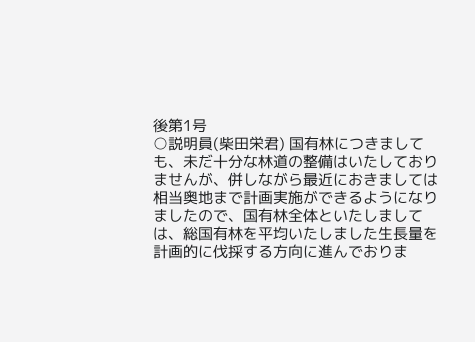後第1号
○説明員(柴田栄君) 国有林につきましても、未だ十分な林道の整備はいたしておりませんが、併しながら最近におきましては相当奥地まで計画実施ができるようになりましたので、国有林全体といたしましては、総国有林を平均いたしました生長量を計画的に伐採する方向に進んでおりま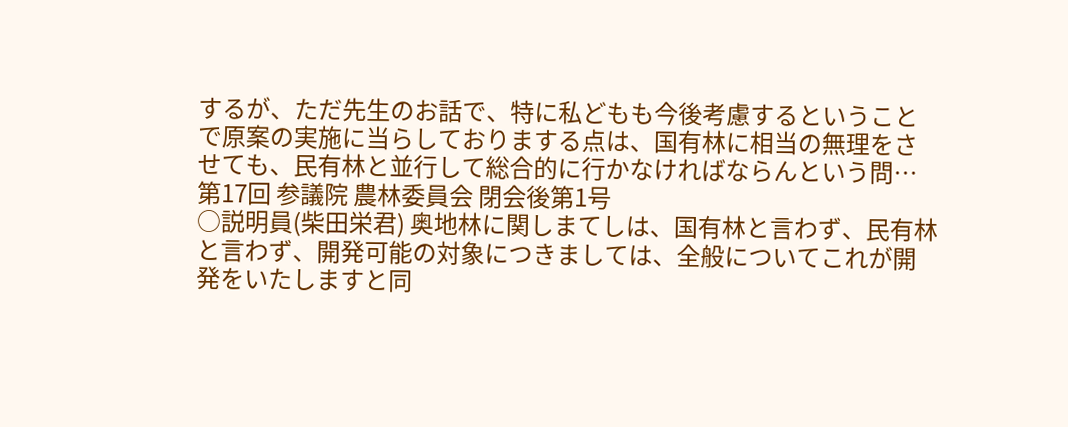するが、ただ先生のお話で、特に私どもも今後考慮するということで原案の実施に当らしておりまする点は、国有林に相当の無理をさせても、民有林と並行して総合的に行かなければならんという問…
第17回 参議院 農林委員会 閉会後第1号
○説明員(柴田栄君) 奥地林に関しまてしは、国有林と言わず、民有林と言わず、開発可能の対象につきましては、全般についてこれが開発をいたしますと同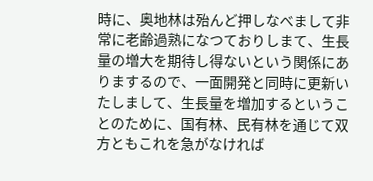時に、奥地林は殆んど押しなべまして非常に老齢過熟になつておりしまて、生長量の増大を期待し得ないという関係にありまするので、一面開発と同時に更新いたしまして、生長量を増加するということのために、国有林、民有林を通じて双方ともこれを急がなければ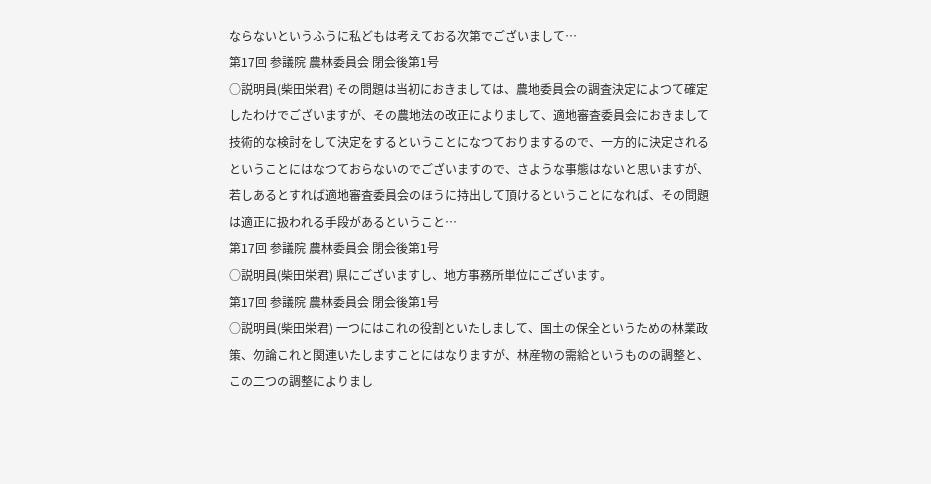ならないというふうに私どもは考えておる次第でございまして…
第17回 参議院 農林委員会 閉会後第1号
○説明員(柴田栄君) その問題は当初におきましては、農地委員会の調査決定によつて確定したわけでございますが、その農地法の改正によりまして、適地審査委員会におきまして技術的な検討をして決定をするということになつておりまするので、一方的に決定されるということにはなつておらないのでございますので、さような事態はないと思いますが、若しあるとすれば適地審査委員会のほうに持出して頂けるということになれば、その問題は適正に扱われる手段があるということ…
第17回 参議院 農林委員会 閉会後第1号
○説明員(柴田栄君) 県にございますし、地方事務所単位にございます。
第17回 参議院 農林委員会 閉会後第1号
○説明員(柴田栄君) 一つにはこれの役割といたしまして、国土の保全というための林業政策、勿論これと関連いたしますことにはなりますが、林産物の需給というものの調整と、この二つの調整によりまし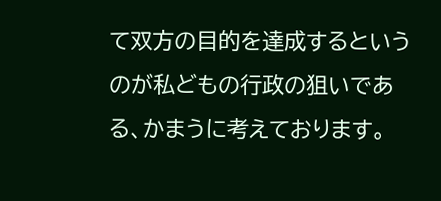て双方の目的を達成するというのが私どもの行政の狙いである、かまうに考えております。